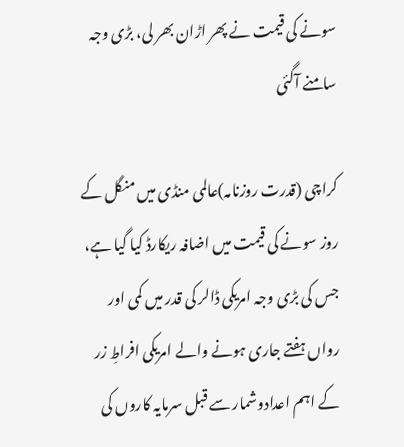سونے کی قیمت نے پھر اڑان بھر لی، بڑی وجہ سامنے آگئی

کراچی (قدرت روزنامہ)عالمی منڈی میں منگل کے روز سونے کی قیمت میں اضافہ ریکارڈ کیا گیا ہے، جس کی بڑی وجہ امریکی ڈالر کی قدر میں کمی اور رواں ہفتے جاری ہونے والے امریکی افراطِ زر کے اہم اعدادوشمار سے قبل سرمایہ کاروں کی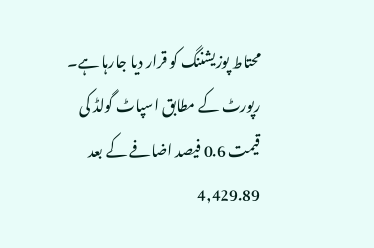محتاط پوزیشننگ کو قرار دیا جارہا ہے۔
رپورٹ کے مطابق اسپاٹ گولڈ کی قیمت 0.6 فیصد اضافے کے بعد 4,429.89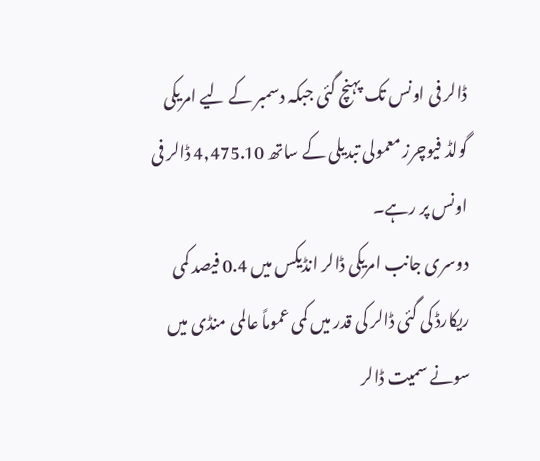ڈالر فی اونس تک پہنچ گئی جبکہ دسمبر کے لیے امریکی گولڈ فیوچرز معمولی تبدیلی کے ساتھ 4,475.10 ڈالر فی اونس پر رہے۔
دوسری جانب امریکی ڈالر انڈیکس میں 0.4 فیصد کمی ریکارڈ کی گئی ڈالر کی قدر میں کمی عموماً عالمی منڈی میں سونے سمیت ڈالر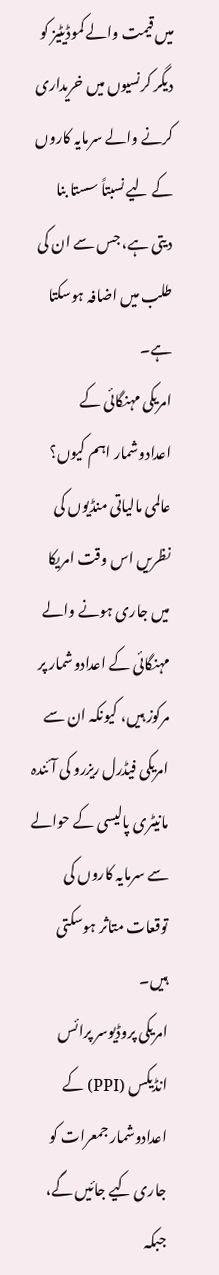میں قیمت والے کموڈیٹیز کو دیگر کرنسیوں میں خریداری کرنے والے سرمایہ کاروں کے لیے نسبتاً سستا بنا دیتی ہے، جس سے ان کی طلب میں اضافہ ہوسکتا ہے۔
امریکی مہنگائی کے اعدادوشمار اہم کیوں؟
عالمی مالیاتی منڈیوں کی نظریں اس وقت امریکا میں جاری ہونے والے مہنگائی کے اعدادوشمار پر مرکوز ہیں، کیونکہ ان سے امریکی فیڈرل ریزرو کی آئندہ مانیٹری پالیسی کے حوالے سے سرمایہ کاروں کی توقعات متاثر ہوسکتی ہیں۔
امریکی پروڈیوسر پرائس انڈیکس (PPI) کے اعدادوشمار جمعرات کو جاری کیے جائیں گے، جبکہ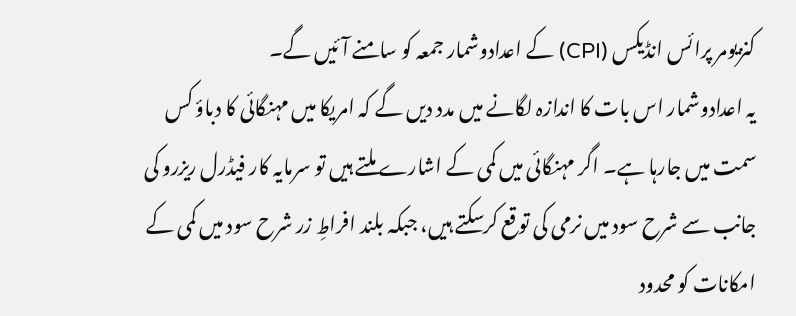کنزیومر پرائس انڈیکس (CPI) کے اعدادوشمار جمعہ کو سامنے آئیں گے۔
یہ اعدادوشمار اس بات کا اندازہ لگانے میں مدد دیں گے کہ امریکا میں مہنگائی کا دباؤ کس سمت میں جارہا ہے۔ اگر مہنگائی میں کمی کے اشارے ملتے ہیں تو سرمایہ کار فیڈرل ریزرو کی جانب سے شرح سود میں نرمی کی توقع کرسکتے ہیں، جبکہ بلند افراطِ زر شرح سود میں کمی کے امکانات کو محدود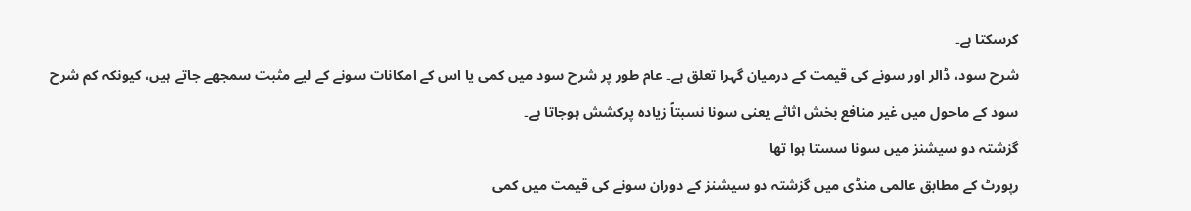کرسکتا ہے۔
شرح سود، ڈالر اور سونے کی قیمت کے درمیان گہرا تعلق ہے۔ عام طور پر شرح سود میں کمی یا اس کے امکانات سونے کے لیے مثبت سمجھے جاتے ہیں، کیونکہ کم شرح سود کے ماحول میں غیر منافع بخش اثاثے یعنی سونا نسبتاً زیادہ پرکشش ہوجاتا ہے۔
گزشتہ دو سیشنز میں سونا سستا ہوا تھا
رپورٹ کے مطابق عالمی منڈی میں گزشتہ دو سیشنز کے دوران سونے کی قیمت میں کمی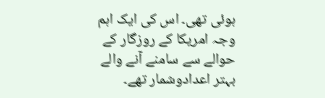ہوئی تھی۔ اس کی ایک اہم وجہ امریکا کے روزگار کے حوالے سے سامنے آنے والے بہتر اعدادوشمار تھے۔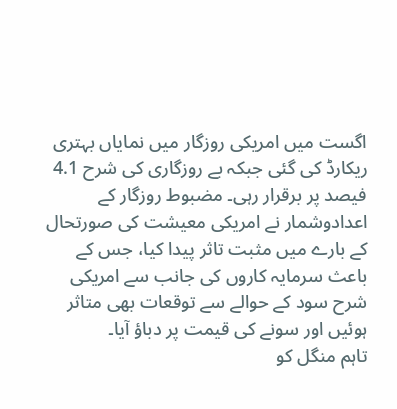اگست میں امریکی روزگار میں نمایاں بہتری ریکارڈ کی گئی جبکہ بے روزگاری کی شرح 4.1 فیصد پر برقرار رہی۔ مضبوط روزگار کے اعدادوشمار نے امریکی معیشت کی صورتحال کے بارے میں مثبت تاثر پیدا کیا، جس کے باعث سرمایہ کاروں کی جانب سے امریکی شرح سود کے حوالے سے توقعات بھی متاثر ہوئیں اور سونے کی قیمت پر دباؤ آیا۔
تاہم منگل کو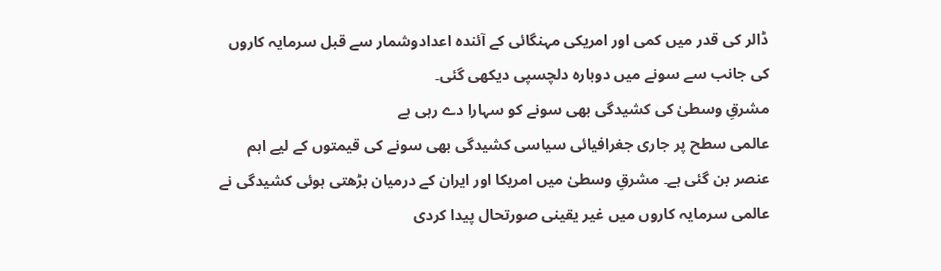ڈالر کی قدر میں کمی اور امریکی مہنگائی کے آئندہ اعدادوشمار سے قبل سرمایہ کاروں کی جانب سے سونے میں دوبارہ دلچسپی دیکھی گئی۔
مشرقِ وسطیٰ کی کشیدگی بھی سونے کو سہارا دے رہی ہے
عالمی سطح پر جاری جغرافیائی سیاسی کشیدگی بھی سونے کی قیمتوں کے لیے اہم عنصر بن گئی ہے۔ مشرقِ وسطیٰ میں امریکا اور ایران کے درمیان بڑھتی ہوئی کشیدگی نے عالمی سرمایہ کاروں میں غیر یقینی صورتحال پیدا کردی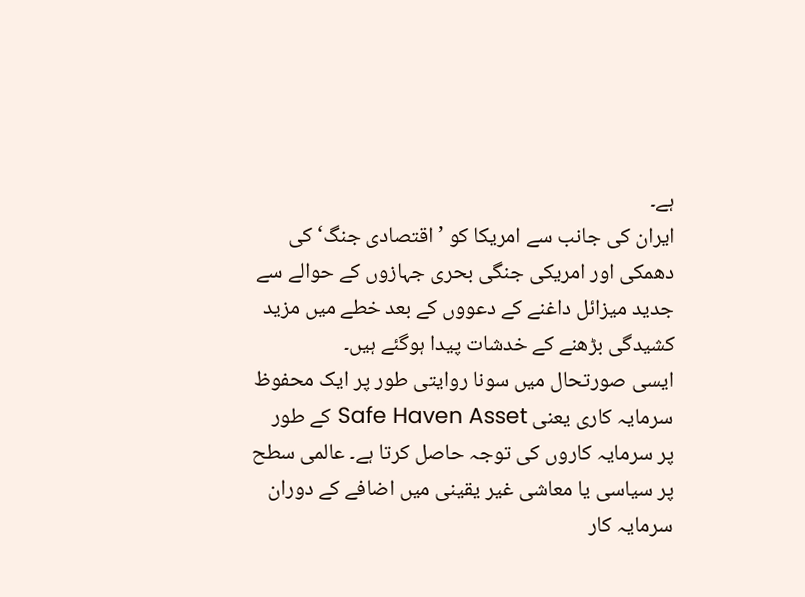ہے۔
ایران کی جانب سے امریکا کو ’اقتصادی جنگ‘ کی دھمکی اور امریکی جنگی بحری جہازوں کے حوالے سے جدید میزائل داغنے کے دعووں کے بعد خطے میں مزید کشیدگی بڑھنے کے خدشات پیدا ہوگئے ہیں۔
ایسی صورتحال میں سونا روایتی طور پر ایک محفوظ سرمایہ کاری یعنی Safe Haven Asset کے طور پر سرمایہ کاروں کی توجہ حاصل کرتا ہے۔ عالمی سطح پر سیاسی یا معاشی غیر یقینی میں اضافے کے دوران سرمایہ کار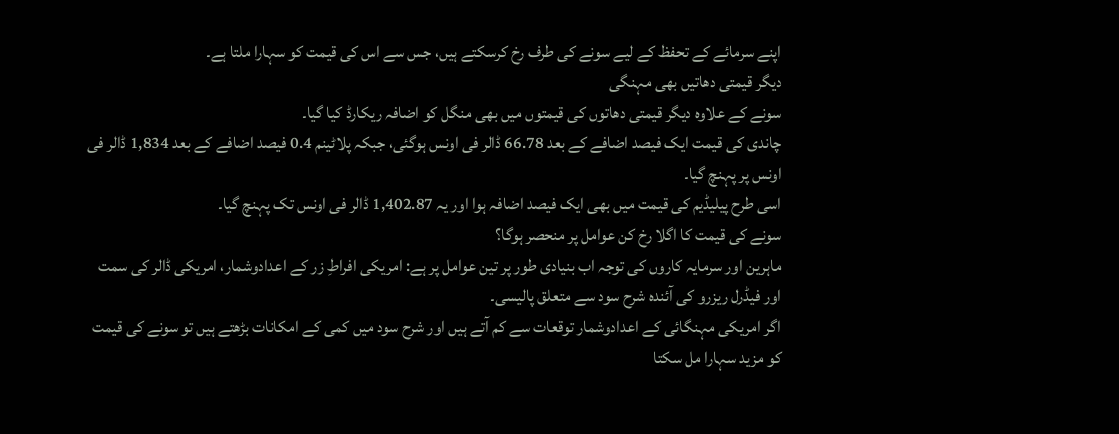اپنے سرمائے کے تحفظ کے لیے سونے کی طرف رخ کرسکتے ہیں، جس سے اس کی قیمت کو سہارا ملتا ہے۔
دیگر قیمتی دھاتیں بھی مہنگی
سونے کے علاوہ دیگر قیمتی دھاتوں کی قیمتوں میں بھی منگل کو اضافہ ریکارڈ کیا گیا۔
چاندی کی قیمت ایک فیصد اضافے کے بعد 66.78 ڈالر فی اونس ہوگئی، جبکہ پلاٹینم 0.4 فیصد اضافے کے بعد 1,834 ڈالر فی اونس پر پہنچ گیا۔
اسی طرح پیلیڈیم کی قیمت میں بھی ایک فیصد اضافہ ہوا اور یہ 1,402.87 ڈالر فی اونس تک پہنچ گیا۔
سونے کی قیمت کا اگلا رخ کن عوامل پر منحصر ہوگا؟
ماہرین اور سرمایہ کاروں کی توجہ اب بنیادی طور پر تین عوامل پر ہے: امریکی افراطِ زر کے اعدادوشمار، امریکی ڈالر کی سمت اور فیڈرل ریزرو کی آئندہ شرح سود سے متعلق پالیسی۔
اگر امریکی مہنگائی کے اعدادوشمار توقعات سے کم آتے ہیں اور شرح سود میں کمی کے امکانات بڑھتے ہیں تو سونے کی قیمت کو مزید سہارا مل سکتا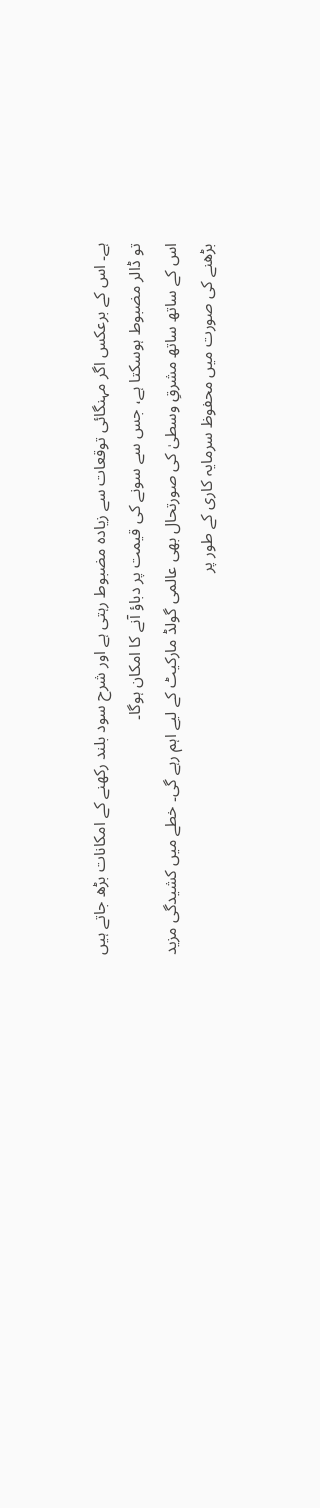ہے۔ اس کے برعکس اگر مہنگائی توقعات سے زیادہ مضبوط رہتی ہے اور شرح سود بلند رکھنے کے امکانات بڑھ جاتے ہیں تو ڈالر مضبوط ہوسکتا ہے، جس سے سونے کی قیمت پر دباؤ آنے کا امکان ہوگا۔
اس کے ساتھ ساتھ مشرقِ وسطیٰ کی صورتحال بھی عالمی گولڈ مارکیٹ کے لیے اہم رہے گی۔ خطے میں کشیدگی مزید بڑھنے کی صورت میں محفوظ سرمایہ کاری کے طور پر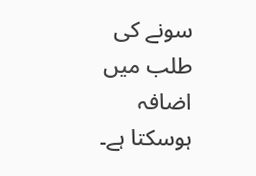سونے کی طلب میں اضافہ ہوسکتا ہے۔